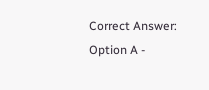Correct Answer:
Option A -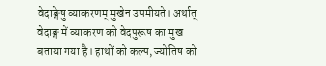वेदाङ्गेषु व्याकरणम् मुखेन उपमीयते। अर्थात् वेदाङ्ग में व्याकरण को वेदपुरूष का मुख बताया गया है। हाथों को कल्प, ज्योतिष को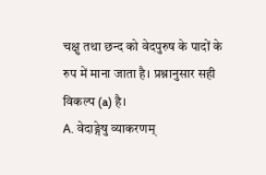चक्षु तथा छन्द को वेदपुरुष के पादों के रुप में माना जाता है। प्रश्नानुसार सही विकल्प (a) है।
A. वेदाङ्गेषु व्याकरणम्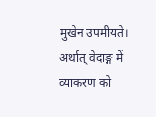मुखेन उपमीयते। अर्थात् वेदाङ्ग में व्याकरण को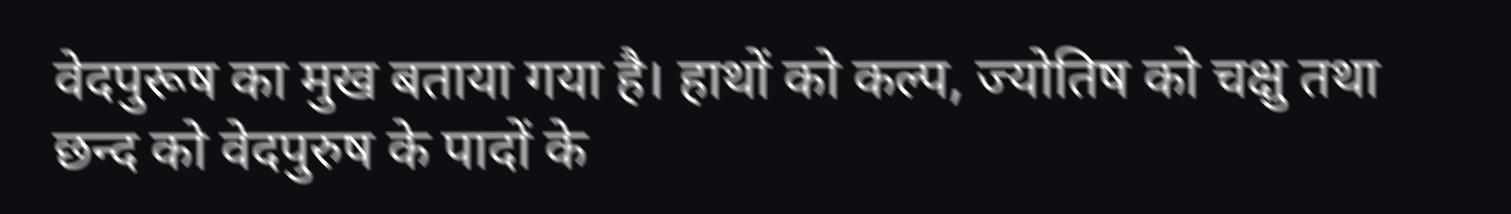वेदपुरूष का मुख बताया गया है। हाथों को कल्प, ज्योतिष को चक्षु तथा छन्द को वेदपुरुष के पादों के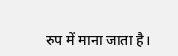रुप में माना जाता है।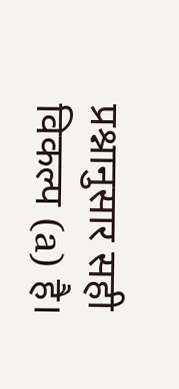प्रश्नानुसार सही विकल्प (a) है।